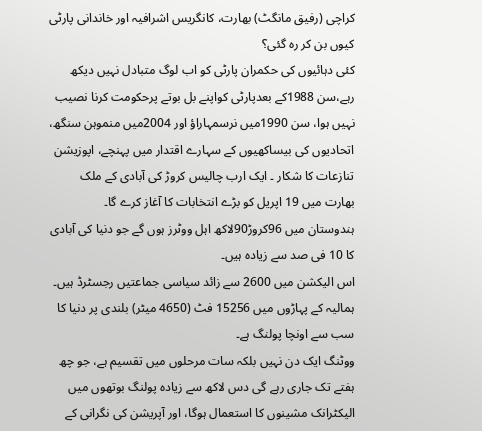کراچی (رفیق مانگٹ) بھارت، کانگریس اشرافیہ اور خاندانی پارٹی کیوں بن کر رہ گئی؟
کئی دہائیوں کی حکمران پارٹی کو اب لوگ متبادل نہیں دیکھ رہے،سن 1988کے بعدپارٹی کواپنے بل بوتے پرحکومت کرنا نصیب نہیں ہوا، سن 1990میں نرسمہاراؤ اور 2004میں منموہن سنگھ، اتحادیوں کی بیساکھیوں کے سہارے اقتدار میں پہنچے، اپوزیشن تنازعات کا شکار ۔ ایک ارب چالیس کروڑ کی آبادی کے ملک بھارت میں 19 اپریل کو بڑے انتخابات کا آغاز کرے گا۔
ہندوستان میں 96کروڑ90لاکھ اہل ووٹرز ہوں گے جو دنیا کی آبادی کا 10 فی صد سے زیادہ ہیں۔
اس الیکشن میں 2600 سے زائد سیاسی جماعتیں رجسٹرڈ ہیں۔ ہمالیہ کے پہاڑوں میں 15256 فٹ (4650 میٹر) بلندی پر دنیا کا سب سے اونچا پولنگ ہے۔
ووٹنگ ایک دن نہیں بلکہ سات مرحلوں میں تقسیم ہے، جو چھ ہفتے تک جاری رہے گی دس لاکھ سے زیادہ پولنگ بوتھوں میں الیکٹرانک مشینوں کا استعمال ہوگا، اور آپریشن کی نگرانی کے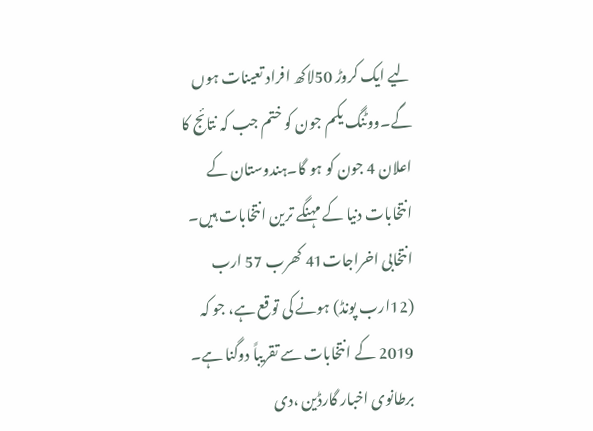لیے ایک کروڑ 50لاکھ افراد تعینات ہوں گے۔ووٹنگ یکم جون کو ختم جب کہ نتائج کا اعلان 4 جون کو ہو گا۔ہندوستان کے انتخابات دنیا کے مہنگے ترین انتخابات ہیں۔
انتخابی اخراجات41 کھرب 57 ارب (12ارب پونڈ) ہونے کی توقع ہے، جو کہ 2019 کے انتخابات سے تقریباً دوگنا ہے۔
برطانوی اخبار گارڈین ،دی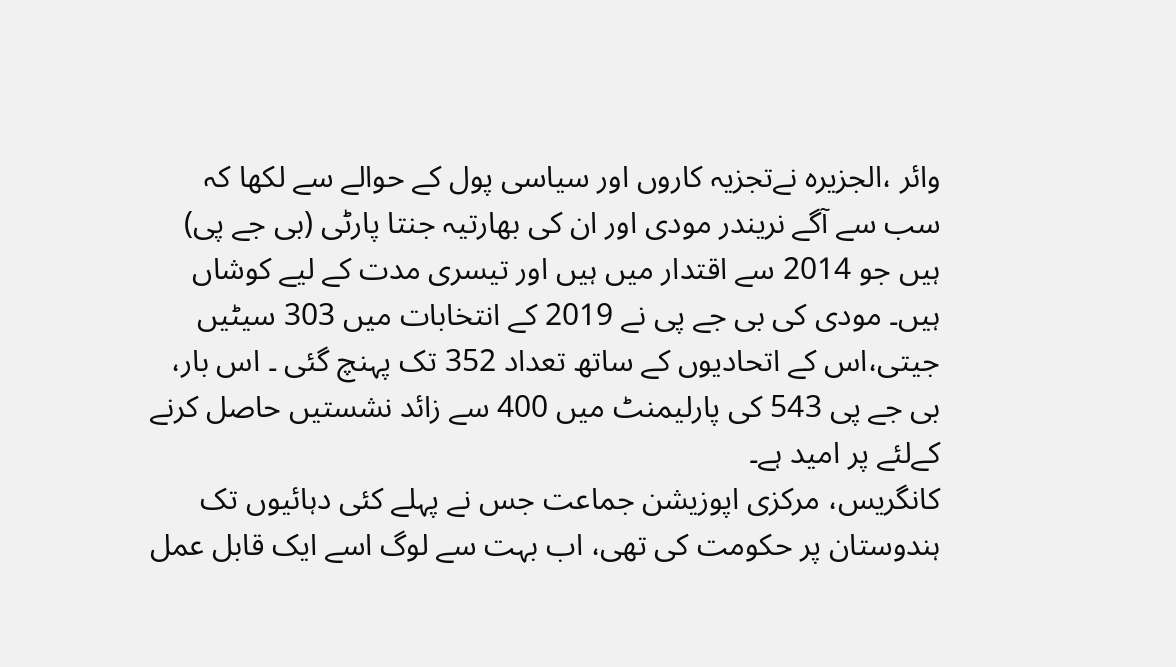وائر ،الجزیرہ نےتجزیہ کاروں اور سیاسی پول کے حوالے سے لکھا کہ سب سے آگے نریندر مودی اور ان کی بھارتیہ جنتا پارٹی (بی جے پی) ہیں جو 2014 سے اقتدار میں ہیں اور تیسری مدت کے لیے کوشاں ہیں۔ مودی کی بی جے پی نے 2019 کے انتخابات میں 303 سیٹیں جیتی،اس کے اتحادیوں کے ساتھ تعداد 352 تک پہنچ گئی ۔ اس بار، بی جے پی 543 کی پارلیمنٹ میں 400 سے زائد نشستیں حاصل کرنے کےلئے پر امید ہے۔
کانگریس، مرکزی اپوزیشن جماعت جس نے پہلے کئی دہائیوں تک ہندوستان پر حکومت کی تھی، اب بہت سے لوگ اسے ایک قابل عمل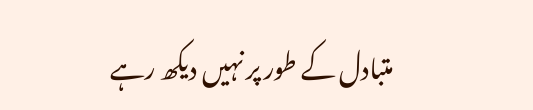متبادل کے طور پر نہیں دیکھ رہے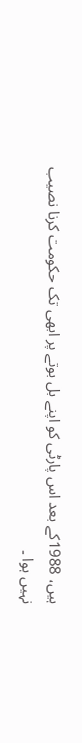ہیں، 1988کے بعد اس پارٹی کو اپنے بل بوتے پر ابھی تک حکومت کرنا نصیب نہیں ہوا ۔